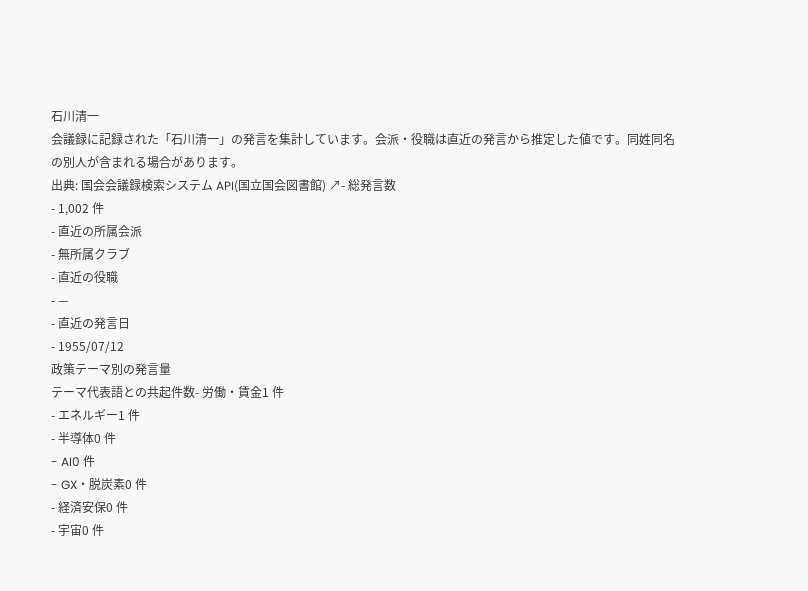石川清一
会議録に記録された「石川清一」の発言を集計しています。会派・役職は直近の発言から推定した値です。同姓同名の別人が含まれる場合があります。
出典: 国会会議録検索システム API(国立国会図書館) ↗- 総発言数
- 1,002 件
- 直近の所属会派
- 無所属クラブ
- 直近の役職
- —
- 直近の発言日
- 1955/07/12
政策テーマ別の発言量
テーマ代表語との共起件数- 労働・賃金1 件
- エネルギー1 件
- 半導体0 件
- AI0 件
- GX・脱炭素0 件
- 経済安保0 件
- 宇宙0 件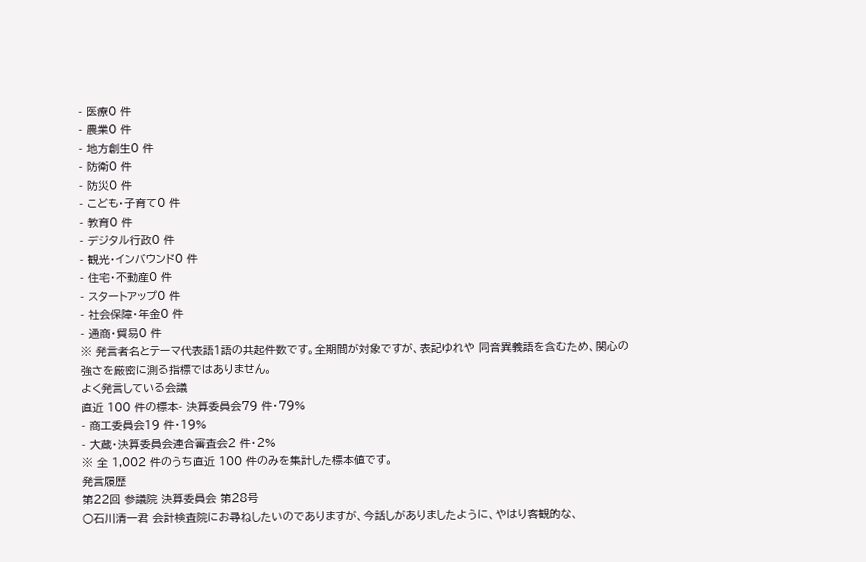- 医療0 件
- 農業0 件
- 地方創生0 件
- 防衛0 件
- 防災0 件
- こども・子育て0 件
- 教育0 件
- デジタル行政0 件
- 観光・インバウンド0 件
- 住宅・不動産0 件
- スタートアップ0 件
- 社会保障・年金0 件
- 通商・貿易0 件
※ 発言者名とテーマ代表語1語の共起件数です。全期間が対象ですが、表記ゆれや 同音異義語を含むため、関心の強さを厳密に測る指標ではありません。
よく発言している会議
直近 100 件の標本- 決算委員会79 件・79%
- 商工委員会19 件・19%
- 大蔵・決算委員会連合審査会2 件・2%
※ 全 1,002 件のうち直近 100 件のみを集計した標本値です。
発言履歴
第22回 参議院 決算委員会 第28号
○石川清一君 会計検査院にお尋ねしたいのでありますが、今話しがありましたように、やはり客観的な、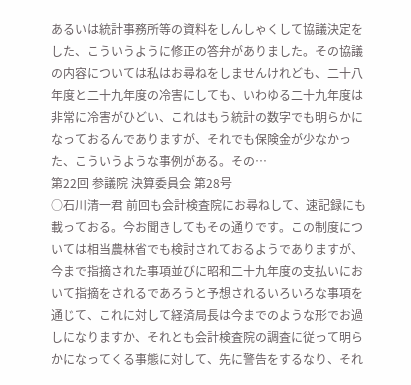あるいは統計事務所等の資料をしんしゃくして協議決定をした、こういうように修正の答弁がありました。その協議の内容については私はお尋ねをしませんけれども、二十八年度と二十九年度の冷害にしても、いわゆる二十九年度は非常に冷害がひどい、これはもう統計の数字でも明らかになっておるんでありますが、それでも保険金が少なかった、こういうような事例がある。その…
第22回 参議院 決算委員会 第28号
○石川清一君 前回も会計検査院にお尋ねして、速記録にも載っておる。今お聞きしてもその通りです。この制度については相当農林省でも検討されておるようでありますが、今まで指摘された事項並びに昭和二十九年度の支払いにおいて指摘をされるであろうと予想されるいろいろな事項を通じて、これに対して経済局長は今までのような形でお過しになりますか、それとも会計検査院の調査に従って明らかになってくる事態に対して、先に警告をするなり、それ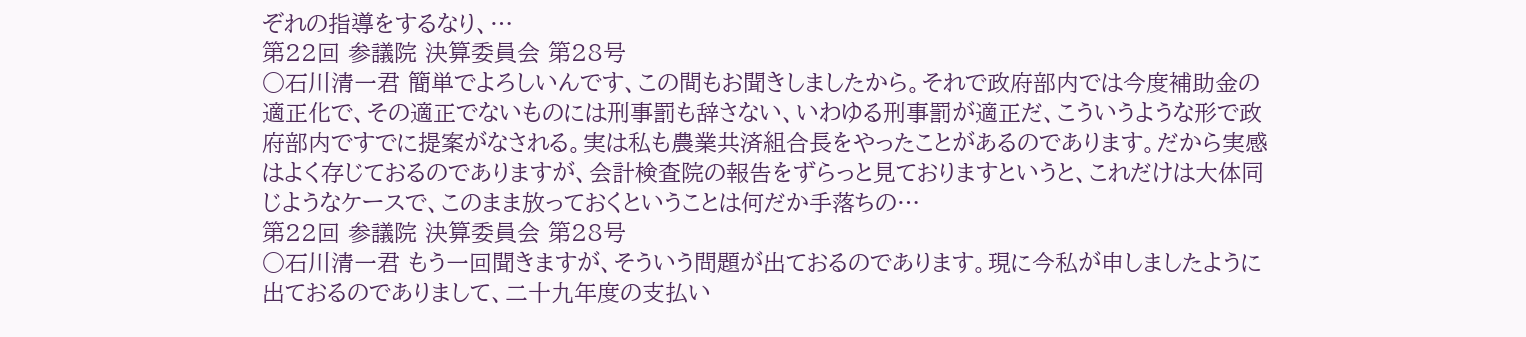ぞれの指導をするなり、…
第22回 参議院 決算委員会 第28号
○石川清一君 簡単でよろしいんです、この間もお聞きしましたから。それで政府部内では今度補助金の適正化で、その適正でないものには刑事罰も辞さない、いわゆる刑事罰が適正だ、こういうような形で政府部内ですでに提案がなされる。実は私も農業共済組合長をやったことがあるのであります。だから実感はよく存じておるのでありますが、会計検査院の報告をずらっと見ておりますというと、これだけは大体同じようなケースで、このまま放っておくということは何だか手落ちの…
第22回 参議院 決算委員会 第28号
○石川清一君 もう一回聞きますが、そういう問題が出ておるのであります。現に今私が申しましたように出ておるのでありまして、二十九年度の支払い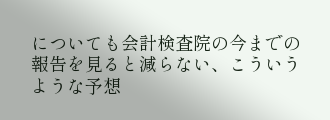についても会計検査院の今までの報告を見ると減らない、こういうような予想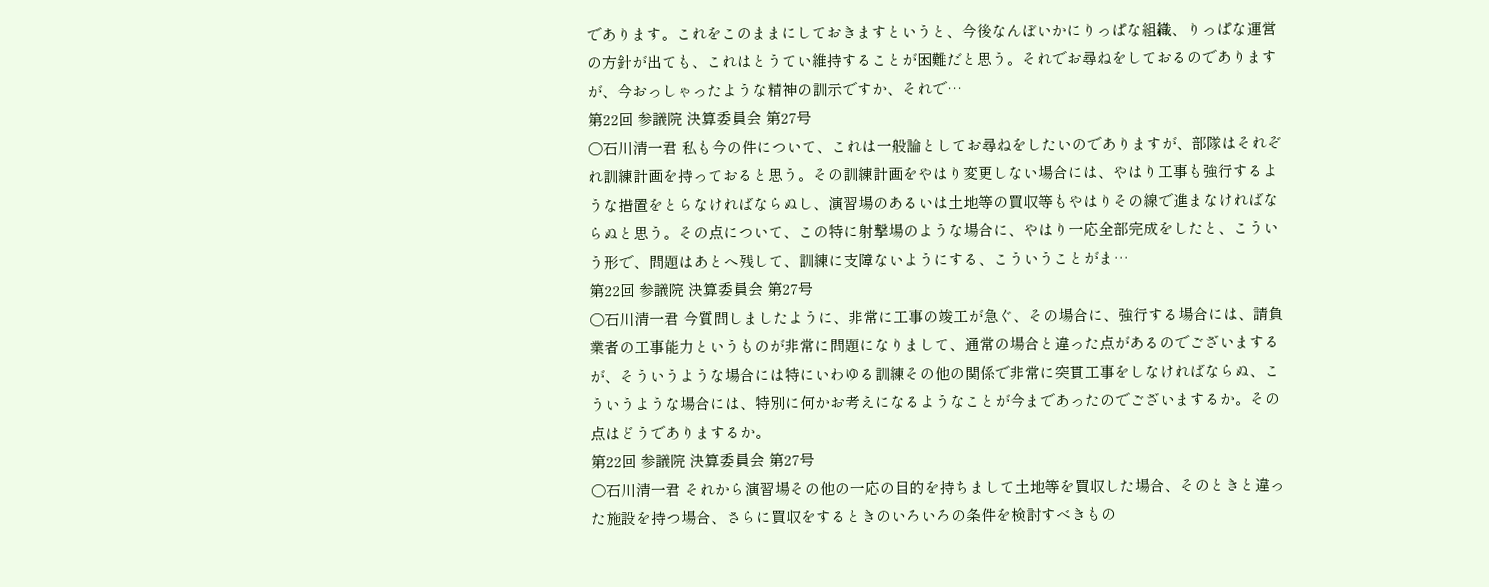であります。これをこのままにしておきますというと、今後なんぼいかにりっぱな組織、りっぱな運営の方針が出ても、これはとうてい維持することが困難だと思う。それでお尋ねをしておるのでありますが、今おっしゃったような精神の訓示ですか、それで…
第22回 参議院 決算委員会 第27号
○石川清一君 私も今の件について、これは一般論としてお尋ねをしたいのでありますが、部隊はそれぞれ訓練計画を持っておると思う。その訓練計画をやはり変更しない場合には、やはり工事も強行するような措置をとらなければならぬし、演習場のあるいは土地等の買収等もやはりその線で進まなければならぬと思う。その点について、この特に射撃場のような場合に、やはり一応全部完成をしたと、こういう形で、問題はあとへ残して、訓練に支障ないようにする、こういうことがま…
第22回 参議院 決算委員会 第27号
○石川清一君 今質問しましたように、非常に工事の竣工が急ぐ、その場合に、強行する場合には、請負業者の工事能力というものが非常に問題になりまして、通常の場合と違った点があるのでございまするが、そういうような場合には特にいわゆる訓練その他の関係で非常に突貫工事をしなければならぬ、こういうような場合には、特別に何かお考えになるようなことが今まであったのでございまするか。その点はどうでありまするか。
第22回 参議院 決算委員会 第27号
○石川清一君 それから演習場その他の一応の目的を持ちまして土地等を買収した場合、そのときと違った施設を持つ場合、さらに買収をするときのいろいろの条件を検討すべきもの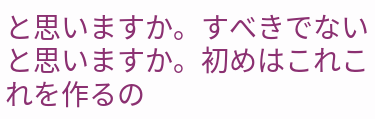と思いますか。すべきでないと思いますか。初めはこれこれを作るの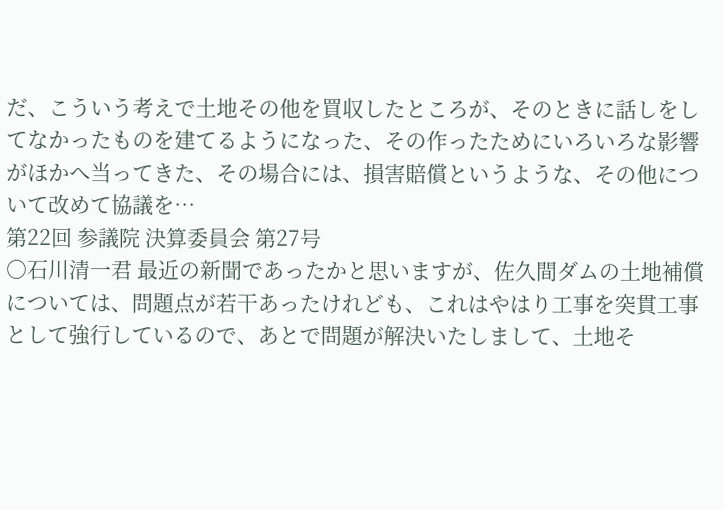だ、こういう考えで土地その他を買収したところが、そのときに話しをしてなかったものを建てるようになった、その作ったためにいろいろな影響がほかへ当ってきた、その場合には、損害賠償というような、その他について改めて協議を…
第22回 参議院 決算委員会 第27号
○石川清一君 最近の新聞であったかと思いますが、佐久間ダムの土地補償については、問題点が若干あったけれども、これはやはり工事を突貫工事として強行しているので、あとで問題が解決いたしまして、土地そ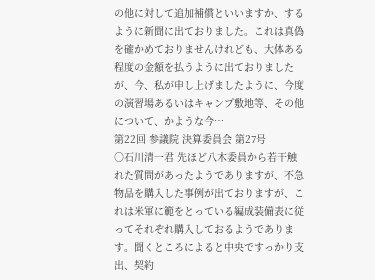の他に対して追加補償といいますか、するように新聞に出ておりました。これは真偽を確かめておりませんけれども、大体ある程度の金額を払うように出ておりましたが、今、私が申し上げましたように、今度の演習場あるいはキャンプ敷地等、その他について、かような今…
第22回 参議院 決算委員会 第27号
○石川清一君 先ほど八木委員から若干触れた質問があったようでありますが、不急物品を購入した事例が出ておりますが、これは米軍に範をとっている編成装備表に従ってそれぞれ購入しておるようであります。聞くところによると中央ですっかり支出、契約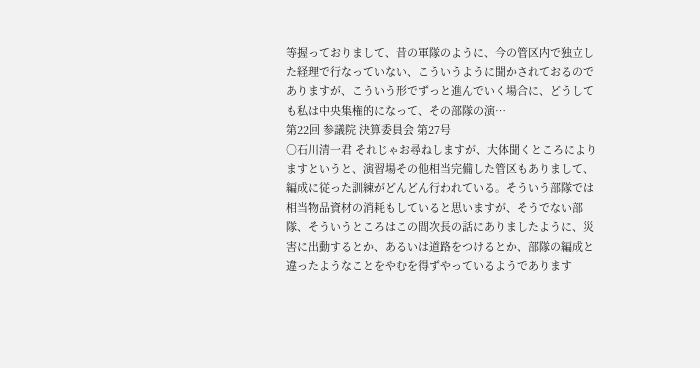等握っておりまして、昔の軍隊のように、今の管区内で独立した経理で行なっていない、こういうように聞かされておるのでありますが、こういう形でずっと進んでいく場合に、どうしても私は中央集権的になって、その部隊の演…
第22回 参議院 決算委員会 第27号
○石川清一君 それじゃお尋ねしますが、大体聞くところによりますというと、演習場その他相当完備した管区もありまして、編成に従った訓練がどんどん行われている。そういう部隊では相当物品資材の消耗もしていると思いますが、そうでない部隊、そういうところはこの間次長の話にありましたように、災害に出動するとか、あるいは道路をつけるとか、部隊の編成と違ったようなことをやむを得ずやっているようであります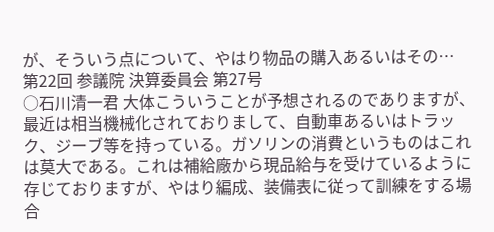が、そういう点について、やはり物品の購入あるいはその…
第22回 参議院 決算委員会 第27号
○石川清一君 大体こういうことが予想されるのでありますが、最近は相当機械化されておりまして、自動車あるいはトラック、ジーブ等を持っている。ガソリンの消費というものはこれは莫大である。これは補給廠から現品給与を受けているように存じておりますが、やはり編成、装備表に従って訓練をする場合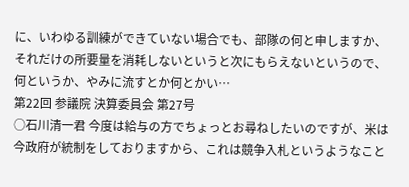に、いわゆる訓練ができていない場合でも、部隊の何と申しますか、それだけの所要量を消耗しないというと次にもらえないというので、何というか、やみに流すとか何とかい…
第22回 参議院 決算委員会 第27号
○石川清一君 今度は給与の方でちょっとお尋ねしたいのですが、米は今政府が統制をしておりますから、これは競争入札というようなこと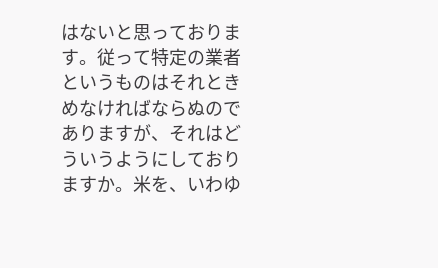はないと思っております。従って特定の業者というものはそれときめなければならぬのでありますが、それはどういうようにしておりますか。米を、いわゆ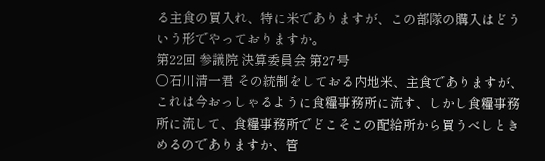る主食の買入れ、特に米でありますが、この部隊の購入はどういう形でやっておりますか。
第22回 参議院 決算委員会 第27号
○石川清一君 その統制をしておる内地米、主食でありますが、これは今おっしゃるように食糧事務所に流す、しかし食糧事務所に流して、食糧事務所でどこそこの配給所から買うべしときめるのでありますか、管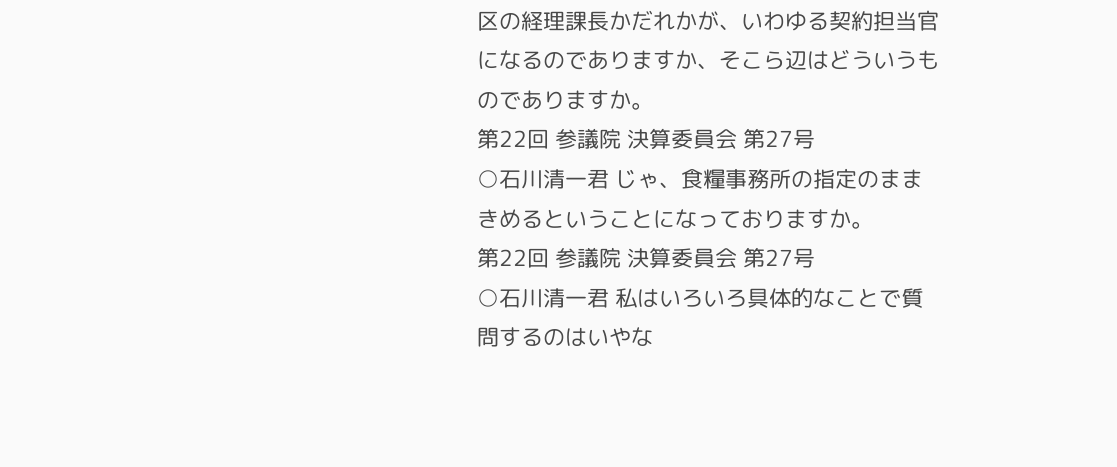区の経理課長かだれかが、いわゆる契約担当官になるのでありますか、そこら辺はどういうものでありますか。
第22回 参議院 決算委員会 第27号
○石川清一君 じゃ、食糧事務所の指定のままきめるということになっておりますか。
第22回 参議院 決算委員会 第27号
○石川清一君 私はいろいろ具体的なことで質問するのはいやな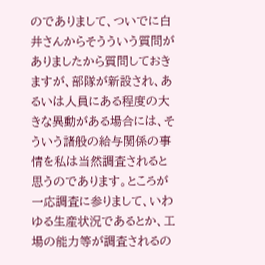のでありまして、ついでに白井さんからそうういう質問がありましたから質問しておきますが、部隊が新設され、あるいは人員にある程度の大きな異動がある場合には、そういう諸般の給与関係の事情を私は当然調査されると思うのであります。ところが一応調査に参りまして、いわゆる生産状況であるとか、工場の能力等が調査されるの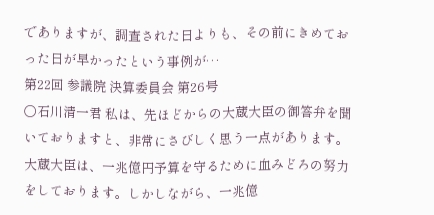でありますが、調査された日よりも、その前にきめておった日が早かったという事例が…
第22回 参議院 決算委員会 第26号
○石川清一君 私は、先ほどからの大蔵大臣の御答弁を聞いておりますと、非常にさびしく思う一点があります。大蔵大臣は、一兆億円予算を守るために血みどろの努力をしております。しかしながら、一兆億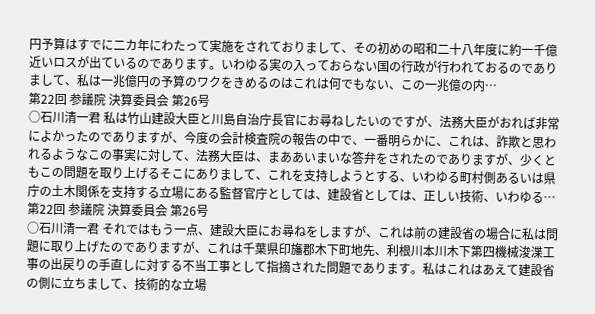円予算はすでに二カ年にわたって実施をされておりまして、その初めの昭和二十八年度に約一千億近いロスが出ているのであります。いわゆる実の入っておらない国の行政が行われておるのでありまして、私は一兆億円の予算のワクをきめるのはこれは何でもない、この一兆億の内…
第22回 参議院 決算委員会 第26号
○石川清一君 私は竹山建設大臣と川島自治庁長官にお尋ねしたいのですが、法務大臣がおれば非常によかったのでありますが、今度の会計検査院の報告の中で、一番明らかに、これは、詐欺と思われるようなこの事実に対して、法務大臣は、まああいまいな答弁をされたのでありますが、少くともこの問題を取り上げるそこにありまして、これを支持しようとする、いわゆる町村側あるいは県庁の土木関係を支持する立場にある監督官庁としては、建設省としては、正しい技術、いわゆる…
第22回 参議院 決算委員会 第26号
○石川清一君 それではもう一点、建設大臣にお尋ねをしますが、これは前の建設省の場合に私は問題に取り上げたのでありますが、これは千葉県印旛郡木下町地先、利根川本川木下第四機械浚渫工事の出戻りの手直しに対する不当工事として指摘された問題であります。私はこれはあえて建設省の側に立ちまして、技術的な立場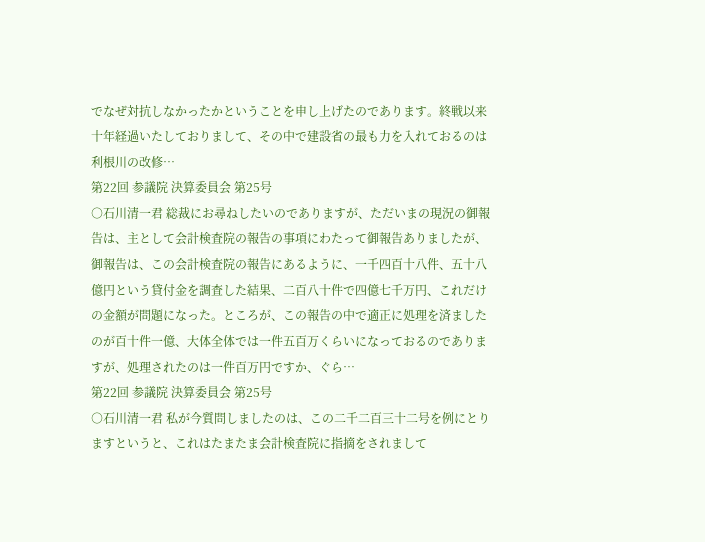でなぜ対抗しなかったかということを申し上げたのであります。終戦以来十年経過いたしておりまして、その中で建設省の最も力を入れておるのは利根川の改修…
第22回 参議院 決算委員会 第25号
○石川清一君 総裁にお尋ねしたいのでありますが、ただいまの現況の御報告は、主として会計検査院の報告の事項にわたって御報告ありましたが、御報告は、この会計検査院の報告にあるように、一千四百十八件、五十八億円という貸付金を調査した結果、二百八十件で四億七千万円、これだけの金額が問題になった。ところが、この報告の中で適正に処理を済ましたのが百十件一億、大体全体では一件五百万くらいになっておるのでありますが、処理されたのは一件百万円ですか、ぐら…
第22回 参議院 決算委員会 第25号
○石川清一君 私が今質問しましたのは、この二千二百三十二号を例にとりますというと、これはたまたま会計検査院に指摘をされまして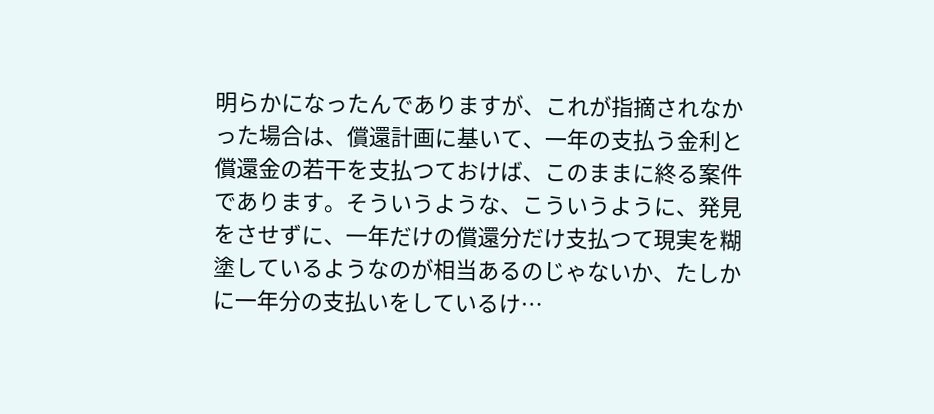明らかになったんでありますが、これが指摘されなかった場合は、償還計画に基いて、一年の支払う金利と償還金の若干を支払つておけば、このままに終る案件であります。そういうような、こういうように、発見をさせずに、一年だけの償還分だけ支払つて現実を糊塗しているようなのが相当あるのじゃないか、たしかに一年分の支払いをしているけ…